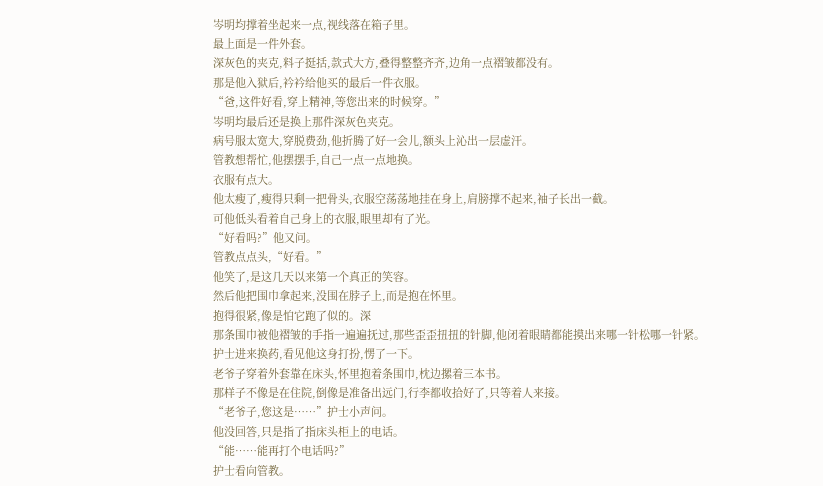岑明均撑着坐起来一点,视线落在箱子里。
最上面是一件外套。
深灰色的夹克,料子挺括,款式大方,叠得整整齐齐,边角一点褶皱都没有。
那是他入狱后,衿衿给他买的最后一件衣服。
“爸,这件好看,穿上精神,等您出来的时候穿。”
岑明均最后还是换上那件深灰色夹克。
病号服太宽大,穿脱费劲,他折腾了好一会儿,额头上沁出一层虚汗。
管教想帮忙,他摆摆手,自己一点一点地换。
衣服有点大。
他太瘦了,瘦得只剩一把骨头,衣服空荡荡地挂在身上,肩膀撑不起来,袖子长出一截。
可他低头看着自己身上的衣服,眼里却有了光。
“好看吗?”他又问。
管教点点头,“好看。”
他笑了,是这几天以来第一个真正的笑容。
然后他把围巾拿起来,没围在脖子上,而是抱在怀里。
抱得很紧,像是怕它跑了似的。深
那条围巾被他褶皱的手指一遍遍抚过,那些歪歪扭扭的针脚,他闭着眼睛都能摸出来哪一针松哪一针紧。
护士进来换药,看见他这身打扮,愣了一下。
老爷子穿着外套靠在床头,怀里抱着条围巾,枕边摞着三本书。
那样子不像是在住院,倒像是准备出远门,行李都收拾好了,只等着人来接。
“老爷子,您这是……”护士小声问。
他没回答,只是指了指床头柜上的电话。
“能……能再打个电话吗?”
护士看向管教。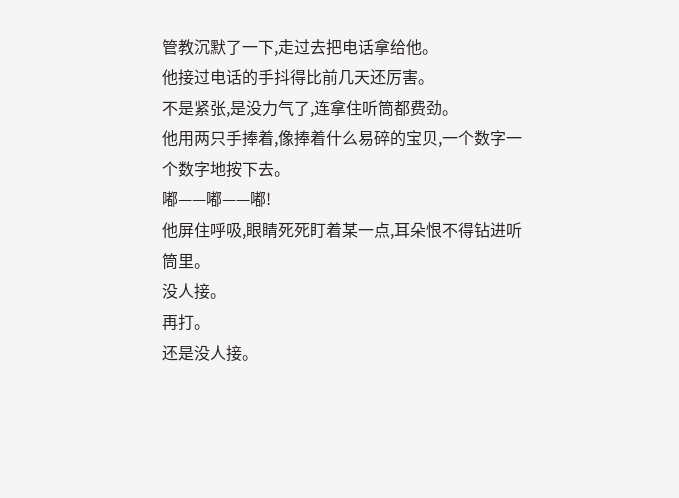管教沉默了一下,走过去把电话拿给他。
他接过电话的手抖得比前几天还厉害。
不是紧张,是没力气了,连拿住听筒都费劲。
他用两只手捧着,像捧着什么易碎的宝贝,一个数字一个数字地按下去。
嘟——嘟——嘟!
他屏住呼吸,眼睛死死盯着某一点,耳朵恨不得钻进听筒里。
没人接。
再打。
还是没人接。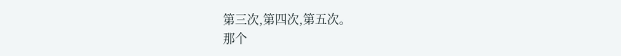第三次,第四次,第五次。
那个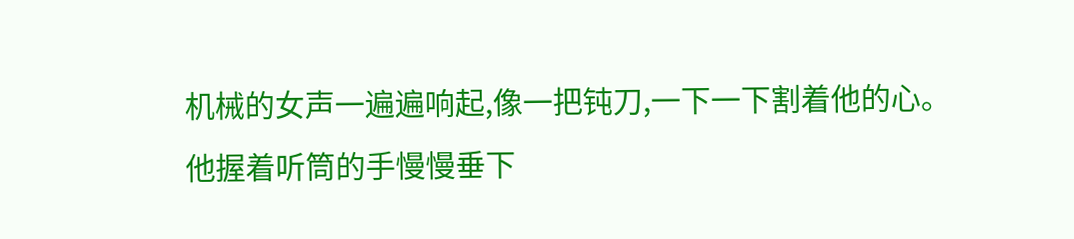机械的女声一遍遍响起,像一把钝刀,一下一下割着他的心。
他握着听筒的手慢慢垂下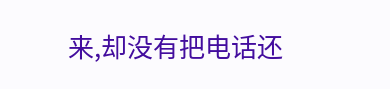来,却没有把电话还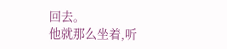回去。
他就那么坐着,听